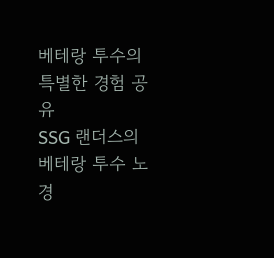베테랑 투수의 특별한 경험 공유
SSG 랜더스의 베테랑 투수 노경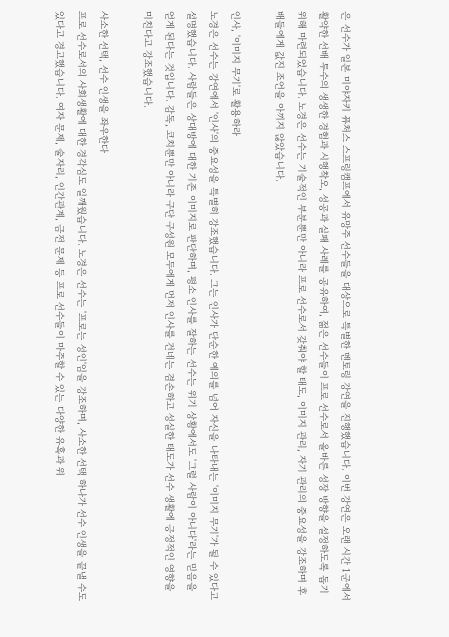은 선수가 일본 미야자키 퓨처스 스프링캠프에서 유망주 선수들을 대상으로 특별한 멘토링 강연을 진행했습니다. 이번 강연은 오랜 시간 1군에서 활약한 선배 투수의 생생한 경험과 시행착오, 성공과 실패 사례를 공유하여, 젊은 선수들이 프로 선수로서 올바른 성장 방향을 설정하도록 돕기 위해 마련되었습니다. 노경은 선수는 기술적인 부분뿐만 아니라 프로 선수로서 갖춰야 할 태도, 이미지 관리, 자기 관리의 중요성을 강조하며 후배들에게 값진 조언을 아끼지 않았습니다.

인사, '이미지 무기'로 활용하라
노경은 선수는 강연에서 '인사'의 중요성을 특별히 강조했습니다. 그는 인사가 단순한 예의를 넘어 자신을 나타내는 '이미지 무기'가 될 수 있다고 설명했습니다. 사람들은 상대방에 대한 기존 이미지로 판단하며, 평소 인사를 잘하는 선수는 위기 상황에서도 '그럴 사람이 아니다'라는 믿음을 얻게 된다는 것입니다. 감독, 코치뿐만 아니라 구단 구성원 모두에게 먼저 인사를 건네는 겸손하고 성실한 태도가 선수 생활에 긍정적인 영향을 미친다고 강조했습니다.

사소한 선택, 선수 인생을 좌우한다
프로 선수로서의 사회생활에 대한 경각심도 일깨웠습니다. 노경은 선수는 '프로는 성인'임을 강조하며, 사소한 선택 하나가 선수 인생을 끝낼 수도 있다고 경고했습니다. 여자 문제, 술자리, 인간관계, 금전 문제 등 프로 선수들이 마주할 수 있는 다양한 유혹과 위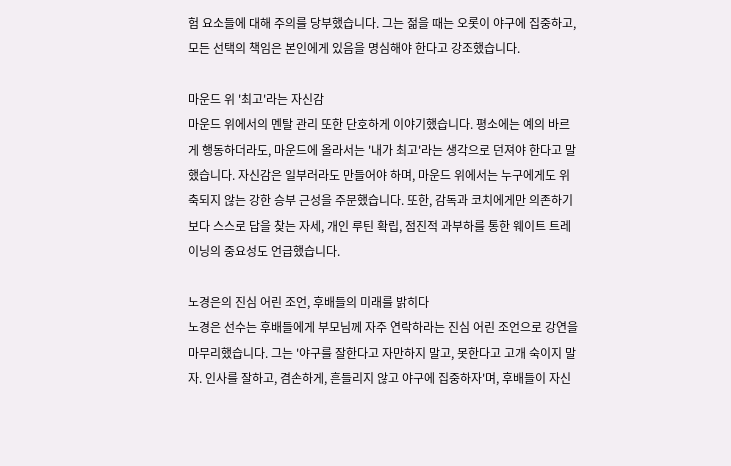험 요소들에 대해 주의를 당부했습니다. 그는 젊을 때는 오롯이 야구에 집중하고, 모든 선택의 책임은 본인에게 있음을 명심해야 한다고 강조했습니다.

마운드 위 '최고'라는 자신감
마운드 위에서의 멘탈 관리 또한 단호하게 이야기했습니다. 평소에는 예의 바르게 행동하더라도, 마운드에 올라서는 '내가 최고'라는 생각으로 던져야 한다고 말했습니다. 자신감은 일부러라도 만들어야 하며, 마운드 위에서는 누구에게도 위축되지 않는 강한 승부 근성을 주문했습니다. 또한, 감독과 코치에게만 의존하기보다 스스로 답을 찾는 자세, 개인 루틴 확립, 점진적 과부하를 통한 웨이트 트레이닝의 중요성도 언급했습니다.

노경은의 진심 어린 조언, 후배들의 미래를 밝히다
노경은 선수는 후배들에게 부모님께 자주 연락하라는 진심 어린 조언으로 강연을 마무리했습니다. 그는 '야구를 잘한다고 자만하지 말고, 못한다고 고개 숙이지 말자. 인사를 잘하고, 겸손하게, 흔들리지 않고 야구에 집중하자'며, 후배들이 자신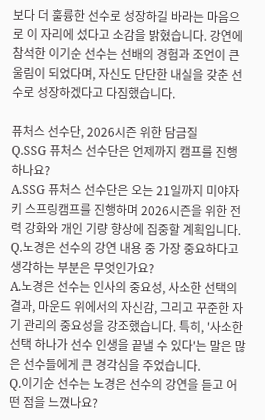보다 더 훌륭한 선수로 성장하길 바라는 마음으로 이 자리에 섰다고 소감을 밝혔습니다. 강연에 참석한 이기순 선수는 선배의 경험과 조언이 큰 울림이 되었다며, 자신도 단단한 내실을 갖춘 선수로 성장하겠다고 다짐했습니다.

퓨처스 선수단, 2026시즌 위한 담금질
Q.SSG 퓨처스 선수단은 언제까지 캠프를 진행하나요?
A.SSG 퓨처스 선수단은 오는 21일까지 미야자키 스프링캠프를 진행하며 2026시즌을 위한 전력 강화와 개인 기량 향상에 집중할 계획입니다.
Q.노경은 선수의 강연 내용 중 가장 중요하다고 생각하는 부분은 무엇인가요?
A.노경은 선수는 인사의 중요성, 사소한 선택의 결과, 마운드 위에서의 자신감, 그리고 꾸준한 자기 관리의 중요성을 강조했습니다. 특히, '사소한 선택 하나가 선수 인생을 끝낼 수 있다'는 말은 많은 선수들에게 큰 경각심을 주었습니다.
Q.이기순 선수는 노경은 선수의 강연을 듣고 어떤 점을 느꼈나요?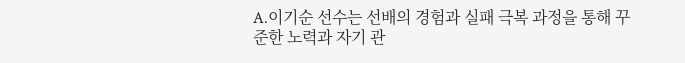A.이기순 선수는 선배의 경험과 실패 극복 과정을 통해 꾸준한 노력과 자기 관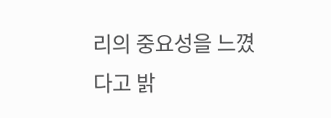리의 중요성을 느꼈다고 밝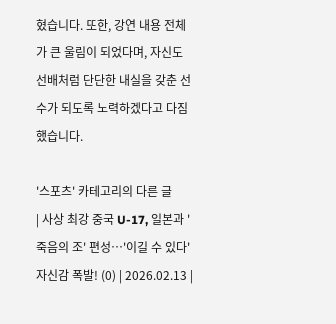혔습니다. 또한, 강연 내용 전체가 큰 울림이 되었다며, 자신도 선배처럼 단단한 내실을 갖춘 선수가 되도록 노력하겠다고 다짐했습니다.

'스포츠' 카테고리의 다른 글
| 사상 최강 중국 U-17, 일본과 '죽음의 조' 편성…'이길 수 있다' 자신감 폭발! (0) | 2026.02.13 |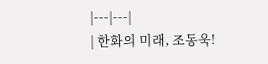|---|---|
| 한화의 미래, 조동욱!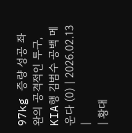97kg 증량 성공 좌완의 공격적인 투구, KIA행 김범수 공백 메운다 (0) | 2026.02.13 |
| 황대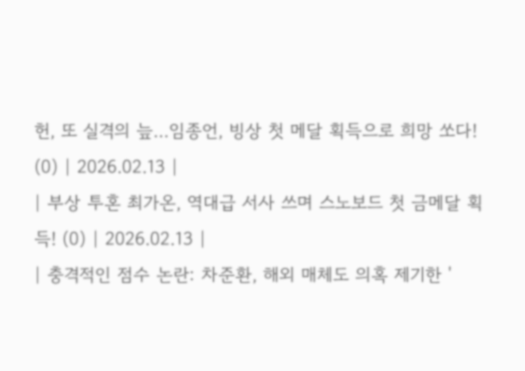헌, 또 실격의 늪…임종언, 빙상 첫 메달 획득으로 희망 쏘다! (0) | 2026.02.13 |
| 부상 투혼 최가온, 역대급 서사 쓰며 스노보드 첫 금메달 획득! (0) | 2026.02.13 |
| 충격적인 점수 논란: 차준환, 해외 매체도 의혹 제기한 '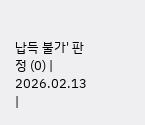납득 불가' 판정 (0) | 2026.02.13 |